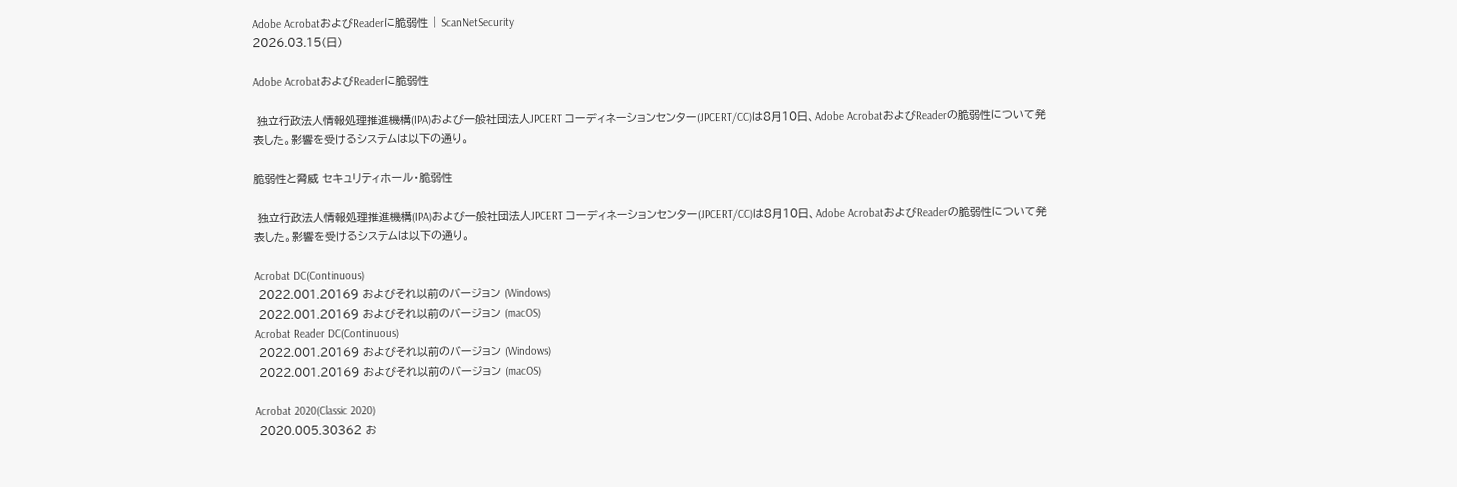Adobe AcrobatおよびReaderに脆弱性 | ScanNetSecurity
2026.03.15(日)

Adobe AcrobatおよびReaderに脆弱性

 独立行政法人情報処理推進機構(IPA)および一般社団法人JPCERT コーディネーションセンター(JPCERT/CC)は8月10日、Adobe AcrobatおよびReaderの脆弱性について発表した。影響を受けるシステムは以下の通り。

脆弱性と脅威 セキュリティホール・脆弱性

 独立行政法人情報処理推進機構(IPA)および一般社団法人JPCERT コーディネーションセンター(JPCERT/CC)は8月10日、Adobe AcrobatおよびReaderの脆弱性について発表した。影響を受けるシステムは以下の通り。

Acrobat DC(Continuous)
 2022.001.20169 およびそれ以前のバージョン (Windows)
 2022.001.20169 およびそれ以前のバージョン (macOS)
Acrobat Reader DC(Continuous)
 2022.001.20169 およびそれ以前のバージョン (Windows)
 2022.001.20169 およびそれ以前のバージョン (macOS)

Acrobat 2020(Classic 2020)
 2020.005.30362 お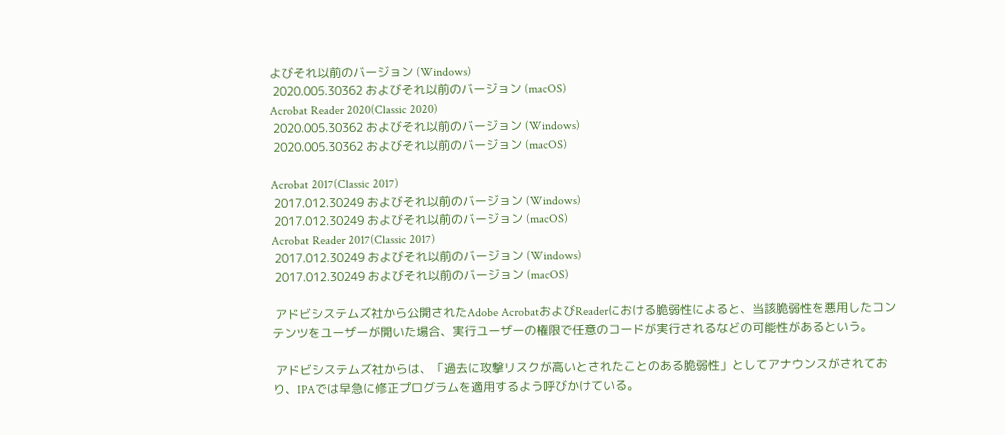よびそれ以前のバージョン (Windows)
 2020.005.30362 およびそれ以前のバージョン (macOS)
Acrobat Reader 2020(Classic 2020)
 2020.005.30362 およびそれ以前のバージョン (Windows)
 2020.005.30362 およびそれ以前のバージョン (macOS)

Acrobat 2017(Classic 2017)
 2017.012.30249 およびそれ以前のバージョン (Windows)
 2017.012.30249 およびそれ以前のバージョン (macOS)
Acrobat Reader 2017(Classic 2017)
 2017.012.30249 およびそれ以前のバージョン (Windows)
 2017.012.30249 およびそれ以前のバージョン (macOS)

 アドビシステムズ社から公開されたAdobe AcrobatおよびReaderにおける脆弱性によると、当該脆弱性を悪用したコンテンツをユーザーが開いた場合、実行ユーザーの権限で任意のコードが実行されるなどの可能性があるという。

 アドビシステムズ社からは、「過去に攻撃リスクが高いとされたことのある脆弱性」としてアナウンスがされており、IPAでは早急に修正プログラムを適用するよう呼びかけている。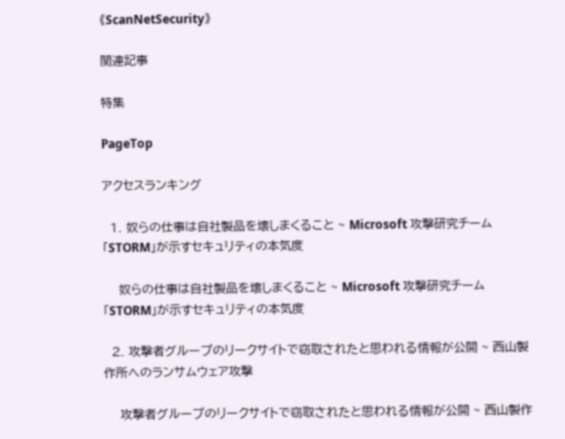《ScanNetSecurity》

関連記事

特集

PageTop

アクセスランキング

  1. 奴らの仕事は自社製品を壊しまくること ~ Microsoft 攻撃研究チーム「STORM」が示すセキュリティの本気度

    奴らの仕事は自社製品を壊しまくること ~ Microsoft 攻撃研究チーム「STORM」が示すセキュリティの本気度

  2. 攻撃者グループのリークサイトで窃取されたと思われる情報が公開 ~ 西山製作所へのランサムウェア攻撃

    攻撃者グループのリークサイトで窃取されたと思われる情報が公開 ~ 西山製作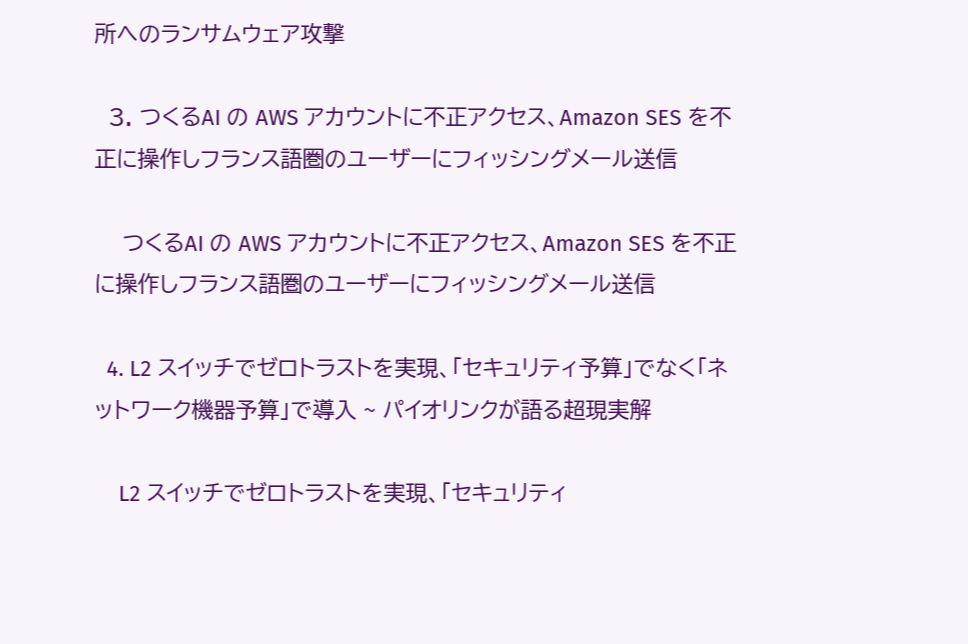所へのランサムウェア攻撃

  3. つくるAI の AWS アカウントに不正アクセス、Amazon SES を不正に操作しフランス語圏のユーザーにフィッシングメール送信

    つくるAI の AWS アカウントに不正アクセス、Amazon SES を不正に操作しフランス語圏のユーザーにフィッシングメール送信

  4. L2 スイッチでゼロトラストを実現、「セキュリティ予算」でなく「ネットワーク機器予算」で導入 ~ パイオリンクが語る超現実解

    L2 スイッチでゼロトラストを実現、「セキュリティ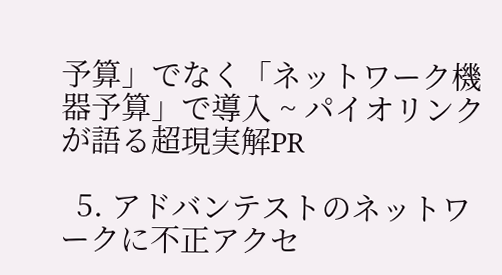予算」でなく「ネットワーク機器予算」で導入 ~ パイオリンクが語る超現実解PR

  5. アドバンテストのネットワークに不正アクセ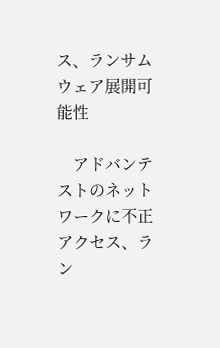ス、ランサムウェア展開可能性

    アドバンテストのネットワークに不正アクセス、ラン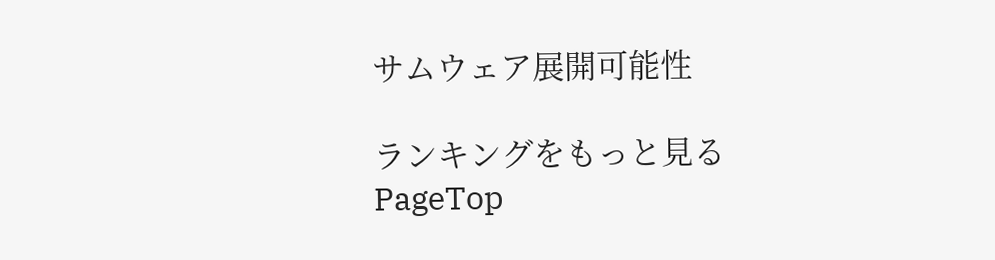サムウェア展開可能性

ランキングをもっと見る
PageTop